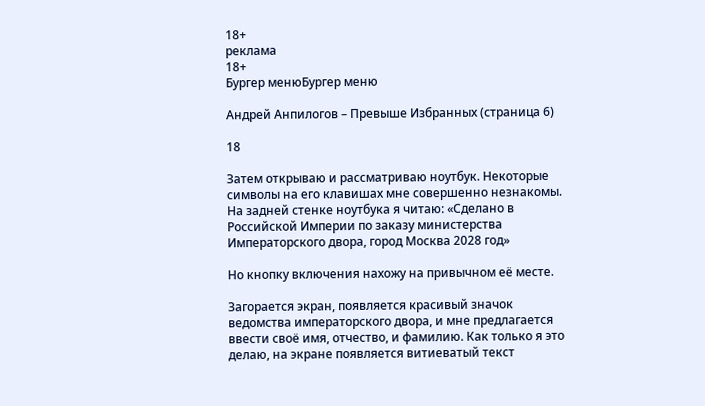18+
реклама
18+
Бургер менюБургер меню

Андрей Анпилогов – Превыше Избранных (страница 6)

18

Затем открываю и рассматриваю ноутбук. Некоторые символы на его клавишах мне совершенно незнакомы. На задней стенке ноутбука я читаю: «Сделано в Российской Империи по заказу министерства Императорского двора, город Москва 2028 год»

Но кнопку включения нахожу на привычном её месте.

Загорается экран, появляется красивый значок ведомства императорского двора, и мне предлагается ввести своё имя, отчество, и фамилию. Как только я это делаю, на экране появляется витиеватый текст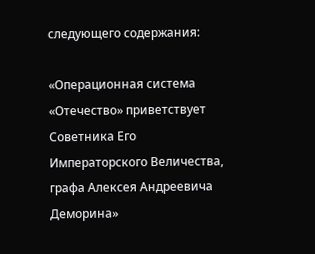следующего содержания:

«Операционная система «Отечество» приветствует Советника Его Императорского Величества, графа Алексея Андреевича Деморина»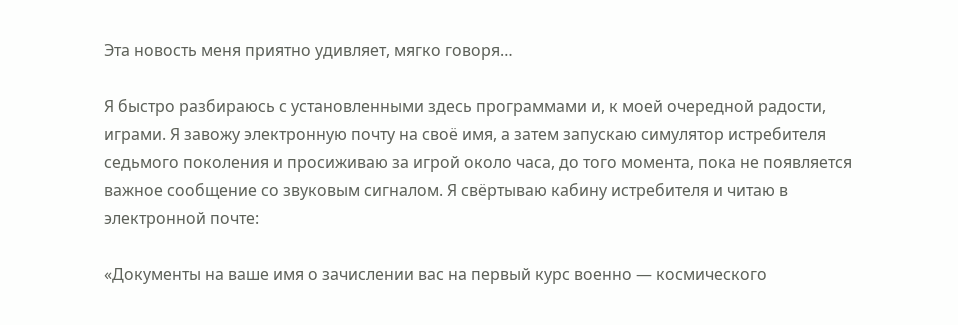Эта новость меня приятно удивляет, мягко говоря…

Я быстро разбираюсь с установленными здесь программами и, к моей очередной радости, играми. Я завожу электронную почту на своё имя, а затем запускаю симулятор истребителя седьмого поколения и просиживаю за игрой около часа, до того момента, пока не появляется важное сообщение со звуковым сигналом. Я свёртываю кабину истребителя и читаю в электронной почте:

«Документы на ваше имя о зачислении вас на первый курс военно — космического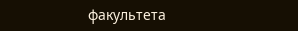факультета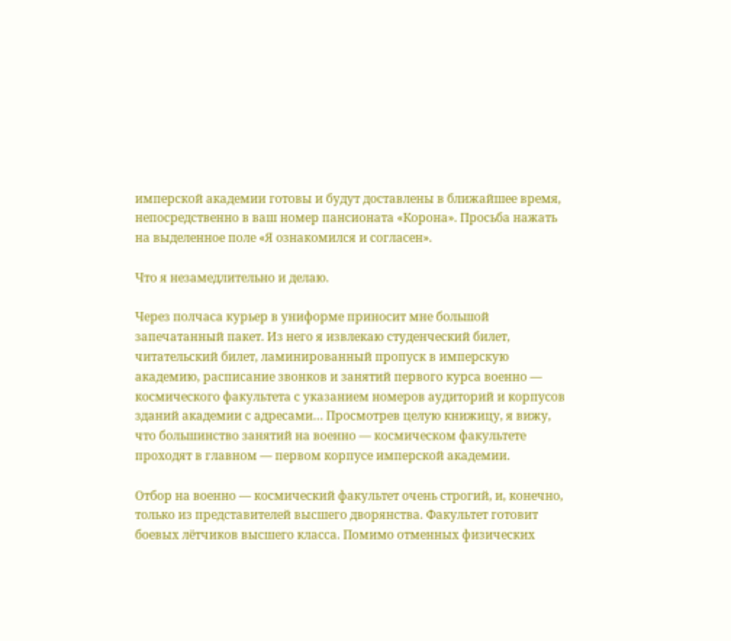имперской академии готовы и будут доставлены в ближайшее время, непосредственно в ваш номер пансионата «Корона». Просьба нажать на выделенное поле «Я ознакомился и согласен».

Что я незамедлительно и делаю.

Через полчаса курьер в униформе приносит мне большой запечатанный пакет. Из него я извлекаю студенческий билет, читательский билет, ламинированный пропуск в имперскую академию, расписание звонков и занятий первого курса военно — космического факультета с указанием номеров аудиторий и корпусов зданий академии с адресами… Просмотрев целую книжицу, я вижу, что большинство занятий на военно — космическом факультете проходят в главном — первом корпусе имперской академии.

Отбор на военно — космический факультет очень строгий, и, конечно, только из представителей высшего дворянства. Факультет готовит боевых лётчиков высшего класса. Помимо отменных физических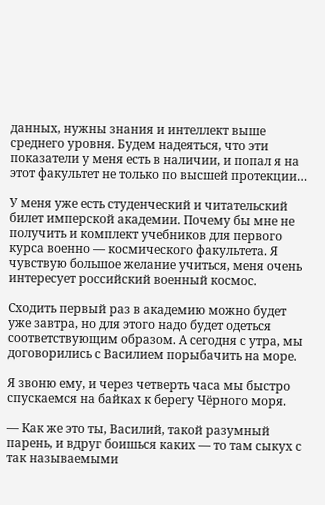данных, нужны знания и интеллект выше среднего уровня. Будем надеяться, что эти показатели у меня есть в наличии, и попал я на этот факультет не только по высшей протекции…

У меня уже есть студенческий и читательский билет имперской академии. Почему бы мне не получить и комплект учебников для первого курса военно — космического факультета. Я чувствую большое желание учиться, меня очень интересует российский военный космос.

Сходить первый раз в академию можно будет уже завтра, но для этого надо будет одеться соответствующим образом. А сегодня с утра, мы договорились с Василием порыбачить на море.

Я звоню ему, и через четверть часа мы быстро спускаемся на байках к берегу Чёрного моря.

— Как же это ты, Василий, такой разумный парень, и вдруг боишься каких — то там сыкух с так называемыми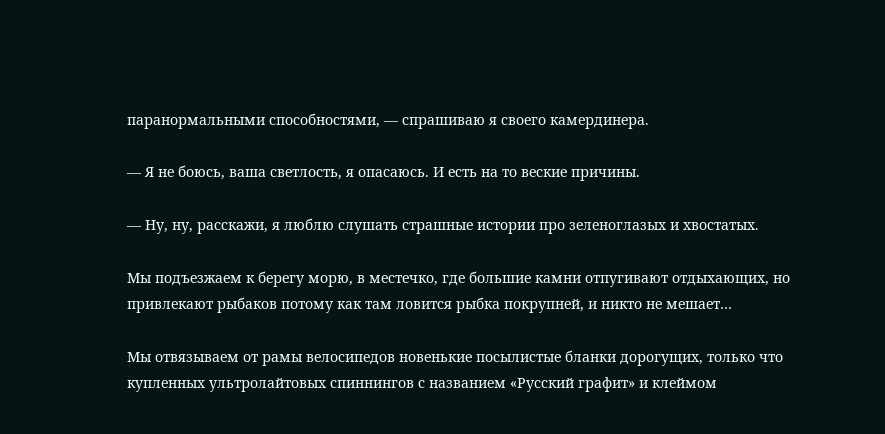паранормальными способностями, — спрашиваю я своего камердинера.

— Я не боюсь, ваша светлость, я опасаюсь. И есть на то веские причины.

— Ну, ну, расскажи, я люблю слушать страшные истории про зеленоглазых и хвостатых.

Мы подъезжаем к берегу морю, в местечко, где большие камни отпугивают отдыхающих, но привлекают рыбаков потому как там ловится рыбка покрупней, и никто не мешает…

Мы отвязываем от рамы велосипедов новенькие посылистые бланки дорогущих, только что купленных ультролайтовых спиннингов с названием «Русский графит» и клеймом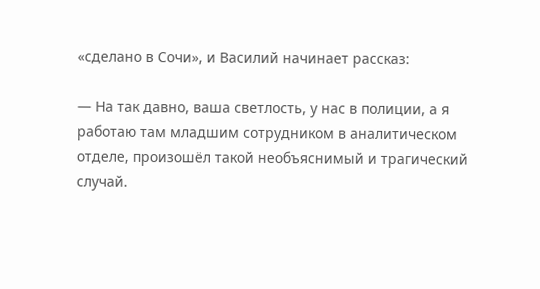«сделано в Сочи», и Василий начинает рассказ:

— На так давно, ваша светлость, у нас в полиции, а я работаю там младшим сотрудником в аналитическом отделе, произошёл такой необъяснимый и трагический случай.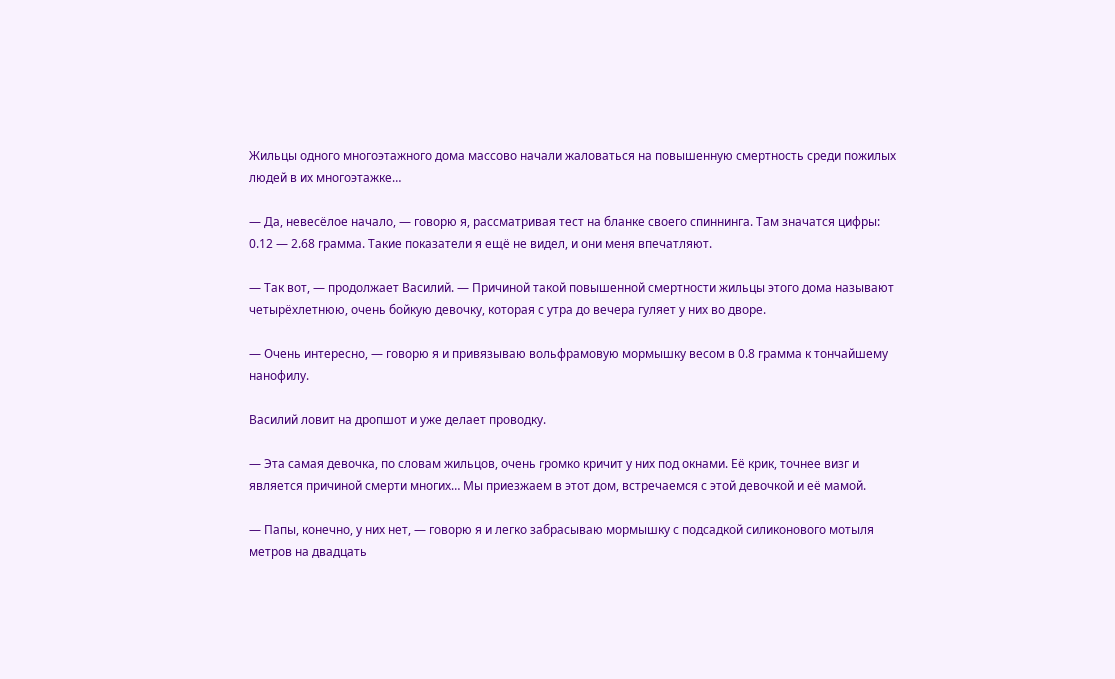Жильцы одного многоэтажного дома массово начали жаловаться на повышенную смертность среди пожилых людей в их многоэтажке…

— Да, невесёлое начало, — говорю я, рассматривая тест на бланке своего спиннинга. Там значатся цифры: 0.12 — 2.68 грамма. Такие показатели я ещё не видел, и они меня впечатляют.

— Так вот, — продолжает Василий. — Причиной такой повышенной смертности жильцы этого дома называют четырёхлетнюю, очень бойкую девочку, которая с утра до вечера гуляет у них во дворе.

— Очень интересно, — говорю я и привязываю вольфрамовую мормышку весом в 0.8 грамма к тончайшему нанофилу.

Василий ловит на дропшот и уже делает проводку.

— Эта самая девочка, по словам жильцов, очень громко кричит у них под окнами. Её крик, точнее визг и является причиной смерти многих… Мы приезжаем в этот дом, встречаемся с этой девочкой и её мамой.

— Папы, конечно, у них нет, — говорю я и легко забрасываю мормышку с подсадкой силиконового мотыля метров на двадцать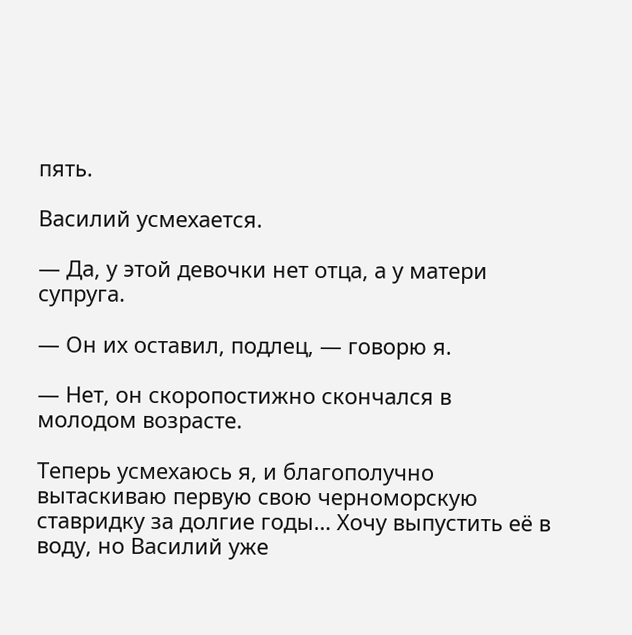пять.

Василий усмехается.

— Да, у этой девочки нет отца, а у матери супруга.

— Он их оставил, подлец, — говорю я.

— Нет, он скоропостижно скончался в молодом возрасте.

Теперь усмехаюсь я, и благополучно вытаскиваю первую свою черноморскую ставридку за долгие годы… Хочу выпустить её в воду, но Василий уже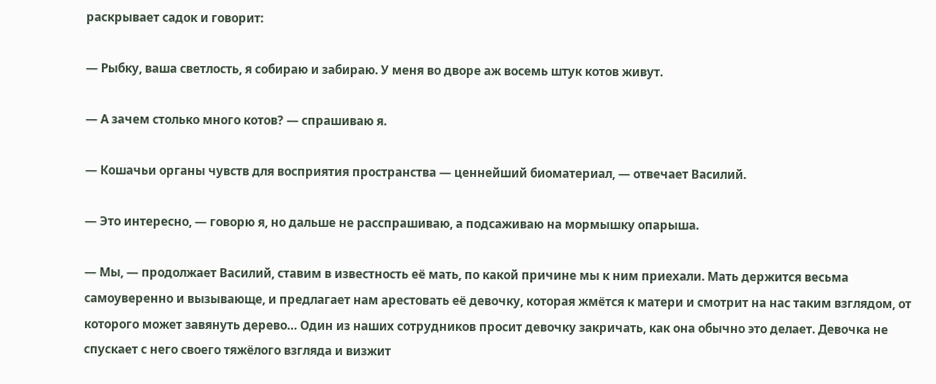раскрывает садок и говорит:

— Рыбку, ваша светлость, я собираю и забираю. У меня во дворе аж восемь штук котов живут.

— А зачем столько много котов? — спрашиваю я.

— Кошачьи органы чувств для восприятия пространства — ценнейший биоматериал, — отвечает Василий.

— Это интересно, — говорю я, но дальше не расспрашиваю, а подсаживаю на мормышку опарыша.

— Мы, — продолжает Василий, ставим в известность её мать, по какой причине мы к ним приехали. Мать держится весьма самоуверенно и вызывающе, и предлагает нам арестовать её девочку, которая жмётся к матери и смотрит на нас таким взглядом, от которого может завянуть дерево… Один из наших сотрудников просит девочку закричать, как она обычно это делает. Девочка не спускает с него своего тяжёлого взгляда и визжит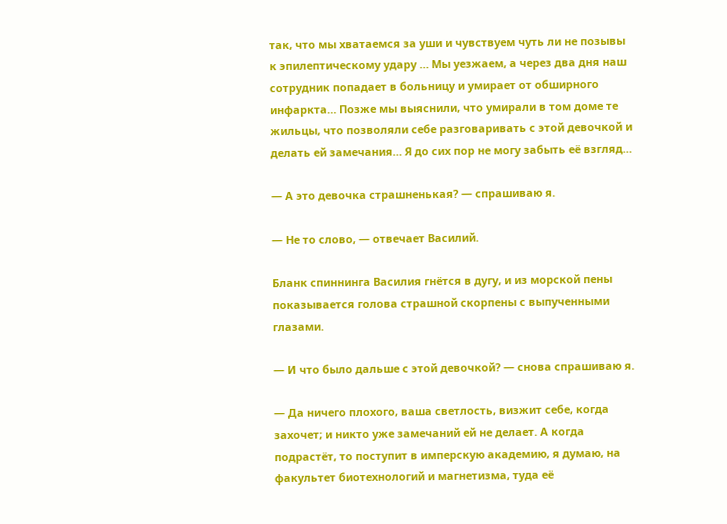так, что мы хватаемся за уши и чувствуем чуть ли не позывы к эпилептическому удару … Мы уезжаем, а через два дня наш сотрудник попадает в больницу и умирает от обширного инфаркта… Позже мы выяснили, что умирали в том доме те жильцы, что позволяли себе разговаривать с этой девочкой и делать ей замечания… Я до сих пор не могу забыть её взгляд…

— А это девочка страшненькая? — спрашиваю я.

— Не то слово, — отвечает Василий.

Бланк спиннинга Василия гнётся в дугу, и из морской пены показывается голова страшной скорпены с выпученными глазами.

— И что было дальше с этой девочкой? — снова спрашиваю я.

— Да ничего плохого, ваша светлость, визжит себе, когда захочет; и никто уже замечаний ей не делает. А когда подрастёт, то поступит в имперскую академию, я думаю, на факультет биотехнологий и магнетизма, туда её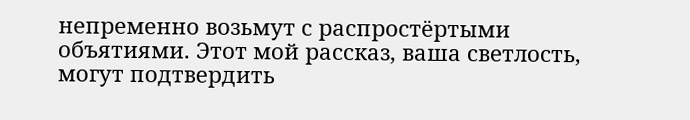непременно возьмут с распростёртыми объятиями. Этот мой рассказ, ваша светлость, могут подтвердить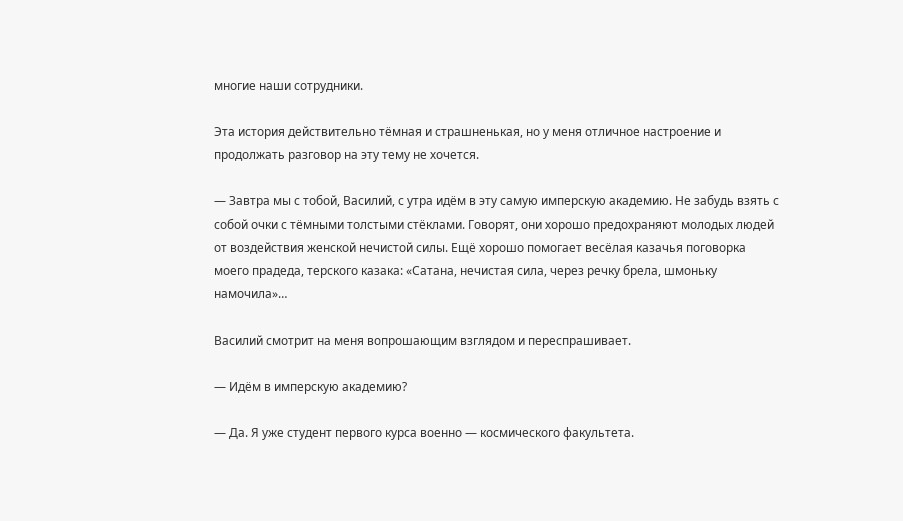многие наши сотрудники.

Эта история действительно тёмная и страшненькая, но у меня отличное настроение и продолжать разговор на эту тему не хочется.

— Завтра мы с тобой, Василий, с утра идём в эту самую имперскую академию. Не забудь взять с собой очки с тёмными толстыми стёклами. Говорят, они хорошо предохраняют молодых людей от воздействия женской нечистой силы. Ещё хорошо помогает весёлая казачья поговорка моего прадеда, терского казака: «Сатана, нечистая сила, через речку брела, шмоньку намочила»…

Василий смотрит на меня вопрошающим взглядом и переспрашивает.

— Идём в имперскую академию?

— Да. Я уже студент первого курса военно — космического факультета.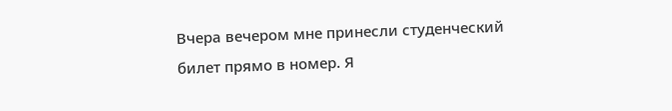Вчера вечером мне принесли студенческий билет прямо в номер. Я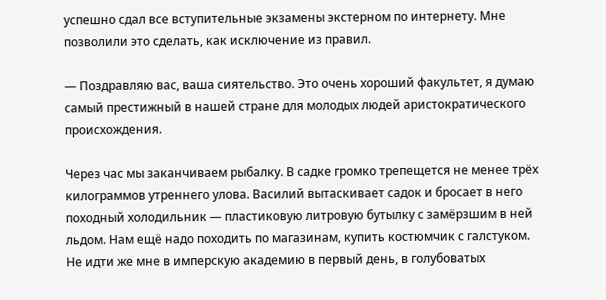успешно сдал все вступительные экзамены экстерном по интернету. Мне позволили это сделать, как исключение из правил.

— Поздравляю вас, ваша сиятельство. Это очень хороший факультет, я думаю самый престижный в нашей стране для молодых людей аристократического происхождения.

Через час мы заканчиваем рыбалку. В садке громко трепещется не менее трёх килограммов утреннего улова. Василий вытаскивает садок и бросает в него походный холодильник — пластиковую литровую бутылку с замёрзшим в ней льдом. Нам ещё надо походить по магазинам, купить костюмчик с галстуком. Не идти же мне в имперскую академию в первый день, в голубоватых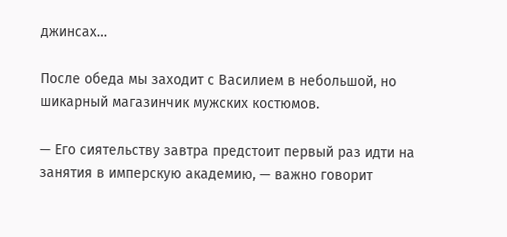джинсах…

После обеда мы заходит с Василием в небольшой, но шикарный магазинчик мужских костюмов.

— Его сиятельству завтра предстоит первый раз идти на занятия в имперскую академию, — важно говорит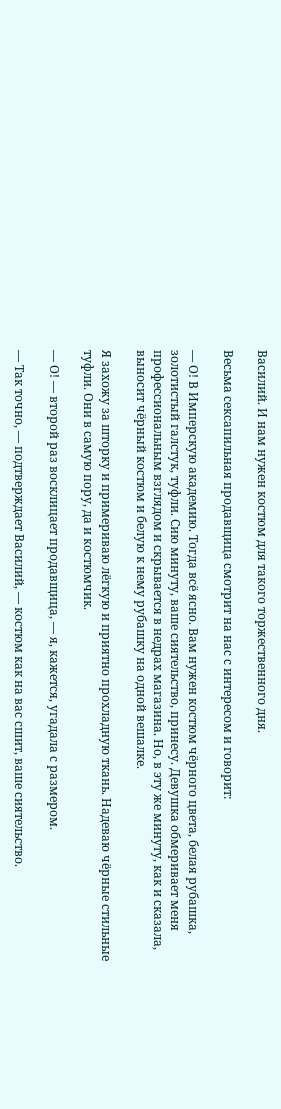Василий. И нам нужен костюм для такого торжественного дня.

Весьма сексапильная продавщица смотрит на нас с интересом и говорит:

— О! В Имперскую академию. Тогда всё ясно. Вам нужен костюм чёрного цвета, белая рубашка, золотистый галстук, туфли. Сию минуту, ваше сиятельство, принесу. Девушка обмеривает меня профессиональным взглядом и скрывается в недрах магазина. Но, в эту же минуту, как и сказала, выносит чёрный костюм и белую к нему рубашку на одной вешалке.

Я захожу за шторку и примериваю лёгкую и приятно прохладную ткань. Надеваю чёрные стильные туфли. Они в самую пору, да и костюмчик.

— О! — второй раз восклицает продавщица, — я, кажется, угадала с размером.

— Так точно, — подтверждает Василий, — костюм как на вас сшит, ваше сиятельство.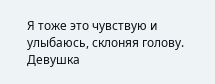Я тоже это чувствую и улыбаюсь, склоняя голову. Девушка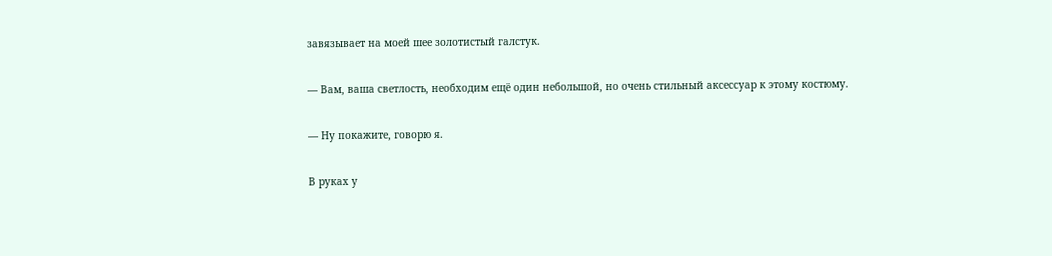завязывает на моей шее золотистый галстук.

— Вам, ваша светлость, необходим ещё один небольшой, но очень стильный аксессуар к этому костюму.

— Ну покажите, говорю я.

В руках у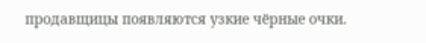продавщицы появляются узкие чёрные очки.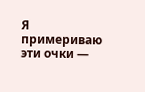Я примериваю эти очки —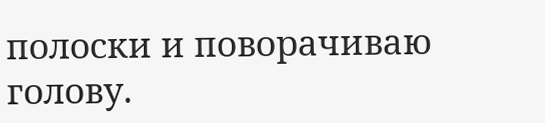полоски и поворачиваю голову.